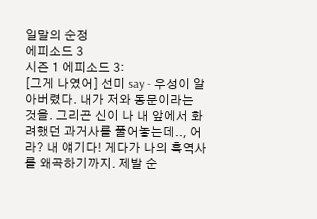일말의 순정
에피소드 3
시즌 1 에피소드 3:
[그게 나였어] 선미 say - 우성이 알아버렸다. 내가 저와 동문이라는 것을. 그리곤 신이 나 내 앞에서 화려했던 과거사를 풀어놓는데.., 어라? 내 얘기다! 게다가 나의 흑역사를 왜곡하기까지. 제발 순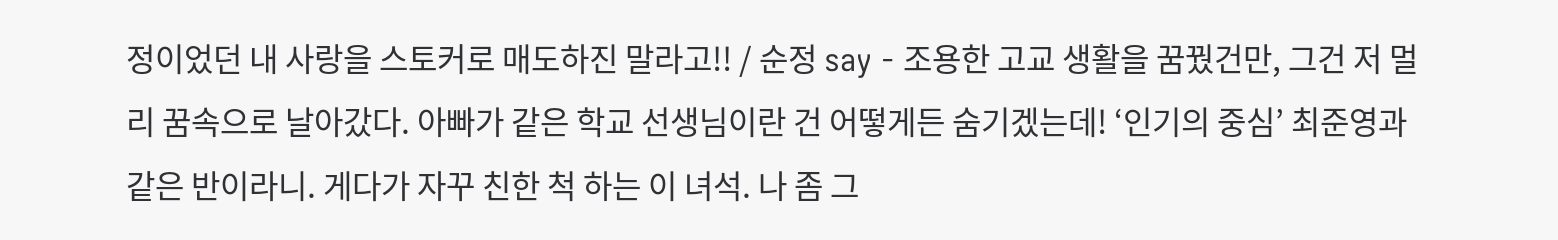정이었던 내 사랑을 스토커로 매도하진 말라고!! / 순정 say - 조용한 고교 생활을 꿈꿨건만, 그건 저 멀리 꿈속으로 날아갔다. 아빠가 같은 학교 선생님이란 건 어떻게든 숨기겠는데! ‘인기의 중심’ 최준영과 같은 반이라니. 게다가 자꾸 친한 척 하는 이 녀석. 나 좀 그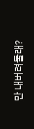만 내버려둘래?